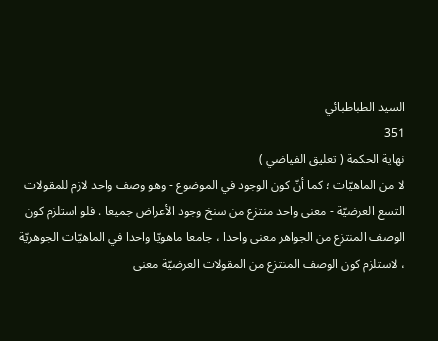السيد الطباطبائي
351
نهاية الحكمة ( تعليق الفياضي )
لا من الماهيّات ؛ كما أنّ كون الوجود في الموضوع - وهو وصف واحد لازم للمقولات التسع العرضيّة - معنى واحد منتزع من سنخ وجود الأعراض جميعا . فلو استلزم كون الوصف المنتزع من الجواهر معنى واحدا ، جامعا ماهويّا واحدا في الماهيّات الجوهريّة ، لاستلزم كون الوصف المنتزع من المقولات العرضيّة معنى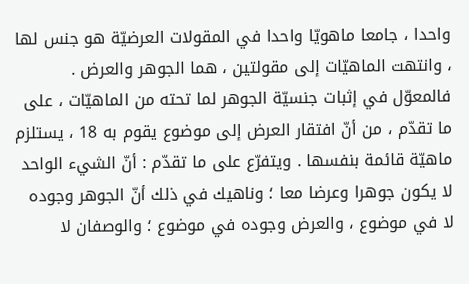واحدا ، جامعا ماهويّا واحدا في المقولات العرضيّة هو جنس لها ، وانتهت الماهيّات إلى مقولتين ، هما الجوهر والعرض . فالمعوّل في إثبات جنسيّة الجوهر لما تحته من الماهيّات ، على ما تقدّم ، من أنّ افتقار العرض إلى موضوع يقوم به 18 ، يستلزم ماهيّة قائمة بنفسها . ويتفرّع على ما تقدّم : أنّ الشيء الواحد لا يكون جوهرا وعرضا معا ؛ وناهيك في ذلك أنّ الجوهر وجوده لا في موضوع ، والعرض وجوده في موضوع ؛ والوصفان لا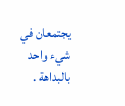يجتمعان في شيء واحد بالبداهة .